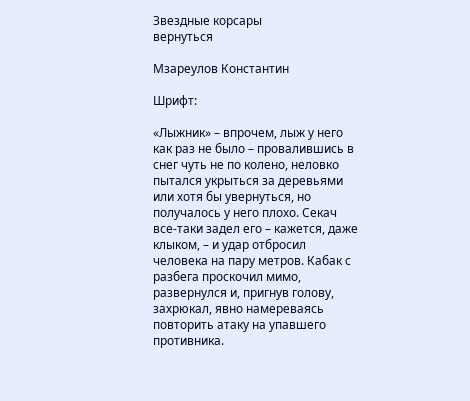Звездные корсары
вернуться

Мзареулов Константин

Шрифт:

«Лыжник» – впрочем, лыж у него как раз не было – провалившись в снег чуть не по колено, неловко пытался укрыться за деревьями или хотя бы увернуться, но получалось у него плохо. Секач все-таки задел его – кажется, даже клыком, – и удар отбросил человека на пару метров. Кабак с разбега проскочил мимо, развернулся и, пригнув голову, захрюкал, явно намереваясь повторить атаку на упавшего противника.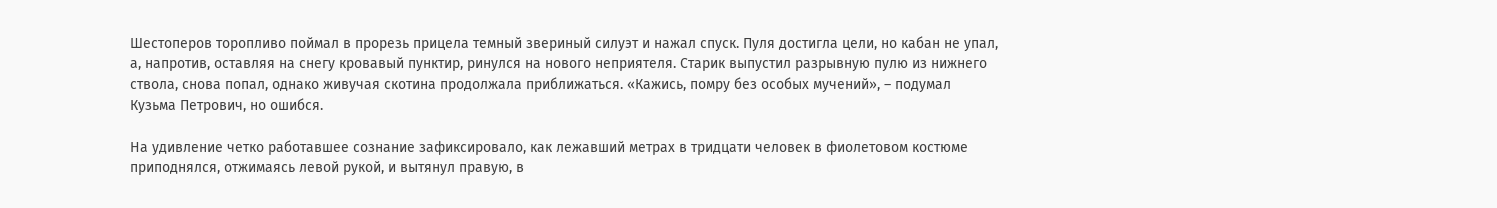Шестоперов торопливо поймал в прорезь прицела темный звериный силуэт и нажал спуск. Пуля достигла цели, но кабан не упал, а, напротив, оставляя на снегу кровавый пунктир, ринулся на нового неприятеля. Старик выпустил разрывную пулю из нижнего ствола, снова попал, однако живучая скотина продолжала приближаться. «Кажись, помру без особых мучений», – подумал Кузьма Петрович, но ошибся.

На удивление четко работавшее сознание зафиксировало, как лежавший метрах в тридцати человек в фиолетовом костюме приподнялся, отжимаясь левой рукой, и вытянул правую, в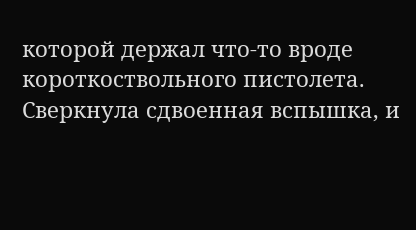которой держал что-то вроде короткоствольного пистолета. Сверкнула сдвоенная вспышка, и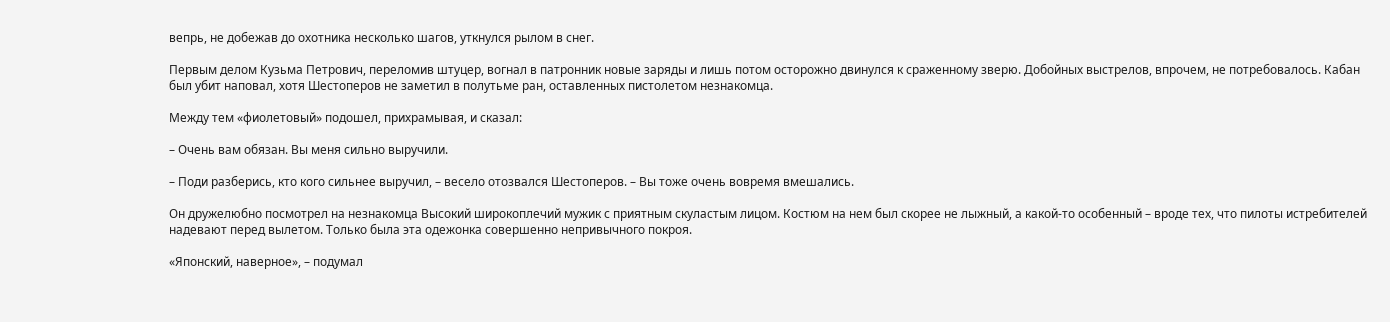вепрь, не добежав до охотника несколько шагов, уткнулся рылом в снег.

Первым делом Кузьма Петрович, переломив штуцер, вогнал в патронник новые заряды и лишь потом осторожно двинулся к сраженному зверю. Добойных выстрелов, впрочем, не потребовалось. Кабан был убит наповал, хотя Шестоперов не заметил в полутьме ран, оставленных пистолетом незнакомца.

Между тем «фиолетовый» подошел, прихрамывая, и сказал:

– Очень вам обязан. Вы меня сильно выручили.

– Поди разберись, кто кого сильнее выручил, – весело отозвался Шестоперов. – Вы тоже очень вовремя вмешались.

Он дружелюбно посмотрел на незнакомца Высокий широкоплечий мужик с приятным скуластым лицом. Костюм на нем был скорее не лыжный, а какой-то особенный – вроде тех, что пилоты истребителей надевают перед вылетом. Только была эта одежонка совершенно непривычного покроя.

«Японский, наверное», – подумал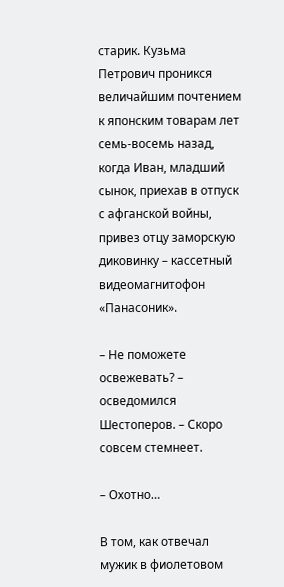старик. Кузьма Петрович проникся величайшим почтением к японским товарам лет семь-восемь назад, когда Иван, младший сынок, приехав в отпуск с афганской войны, привез отцу заморскую диковинку – кассетный видеомагнитофон «Панасоник».

– Не поможете освежевать? – осведомился Шестоперов. – Скоро совсем стемнеет.

– Охотно…

В том, как отвечал мужик в фиолетовом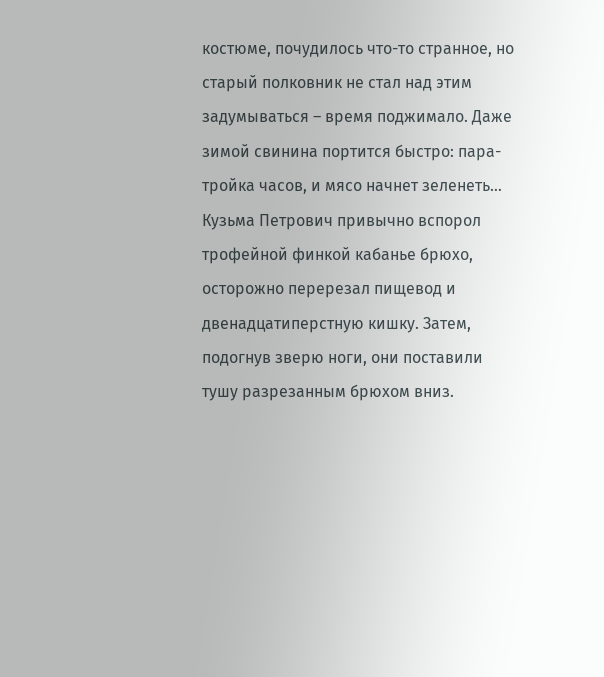костюме, почудилось что-то странное, но старый полковник не стал над этим задумываться – время поджимало. Даже зимой свинина портится быстро: пара-тройка часов, и мясо начнет зеленеть… Кузьма Петрович привычно вспорол трофейной финкой кабанье брюхо, осторожно перерезал пищевод и двенадцатиперстную кишку. Затем, подогнув зверю ноги, они поставили тушу разрезанным брюхом вниз.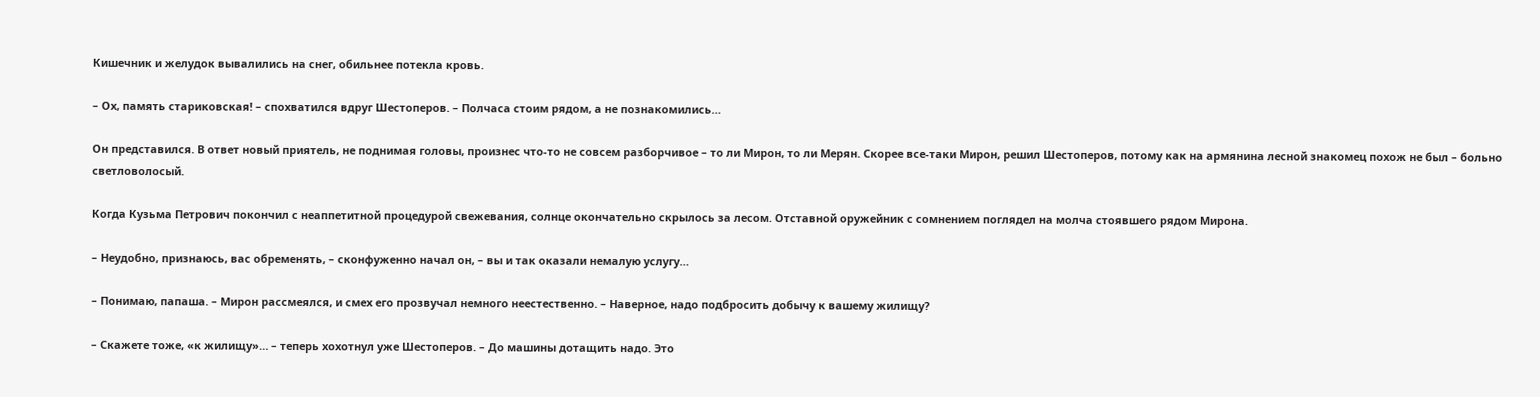Кишечник и желудок вывалились на снег, обильнее потекла кровь.

– Ох, память стариковская! – спохватился вдруг Шестоперов. – Полчаса стоим рядом, а не познакомились…

Он представился. В ответ новый приятель, не поднимая головы, произнес что-то не совсем разборчивое – то ли Мирон, то ли Мерян. Скорее все-таки Мирон, решил Шестоперов, потому как на армянина лесной знакомец похож не был – больно светловолосый.

Когда Кузьма Петрович покончил с неаппетитной процедурой свежевания, солнце окончательно скрылось за лесом. Отставной оружейник с сомнением поглядел на молча стоявшего рядом Мирона.

– Неудобно, признаюсь, вас обременять, – сконфуженно начал он, – вы и так оказали немалую услугу…

– Понимаю, папаша. – Мирон рассмеялся, и смех его прозвучал немного неестественно. – Наверное, надо подбросить добычу к вашему жилищу?

– Скажете тоже, «к жилищу»… – теперь хохотнул уже Шестоперов. – До машины дотащить надо. Это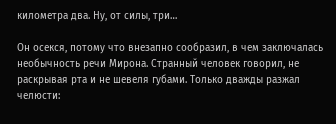километра два. Ну, от силы, три…

Он осекся, потому что внезапно сообразил, в чем заключалась необычность речи Мирона. Странный человек говорил, не раскрывая рта и не шевеля губами. Только дважды разжал челюсти: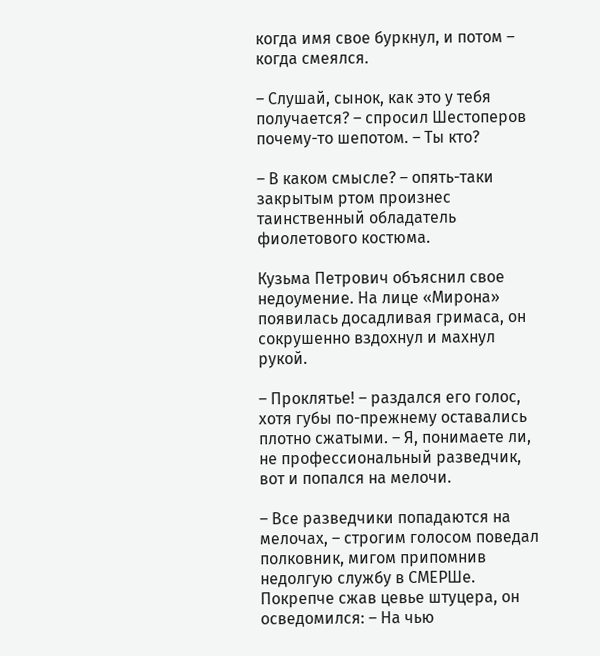когда имя свое буркнул, и потом – когда смеялся.

– Слушай, сынок, как это у тебя получается? – спросил Шестоперов почему-то шепотом. – Ты кто?

– В каком смысле? – опять-таки закрытым ртом произнес таинственный обладатель фиолетового костюма.

Кузьма Петрович объяснил свое недоумение. На лице «Мирона» появилась досадливая гримаса, он сокрушенно вздохнул и махнул рукой.

– Проклятье! – раздался его голос, хотя губы по-прежнему оставались плотно сжатыми. – Я, понимаете ли, не профессиональный разведчик, вот и попался на мелочи.

– Все разведчики попадаются на мелочах, – строгим голосом поведал полковник, мигом припомнив недолгую службу в СМЕРШе. Покрепче сжав цевье штуцера, он осведомился: – На чью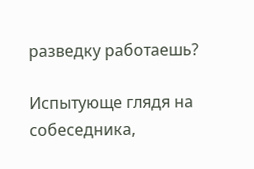разведку работаешь?

Испытующе глядя на собеседника,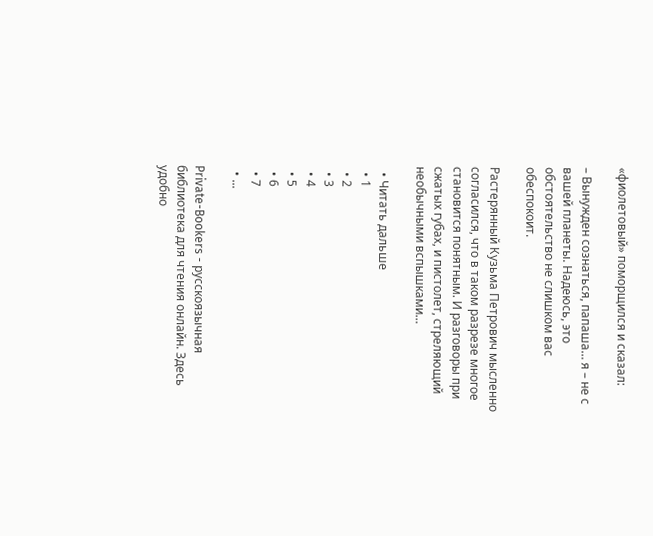«фиолетовый» поморщился и сказал:

– Вынужден сознаться, папаша… я – не с вашей планеты. Надеюсь, это обстоятельство не слишком вас обеспокоит.

Растерянный Кузьма Петрович мысленно согласился, что в таком разрезе многое становится понятным. И разговоры при сжатых губах, и пистолет, стреляющий необычными вспышками…

  • Читать дальше
  • 1
  • 2
  • 3
  • 4
  • 5
  • 6
  • 7
  • ...

Private-Bookers - русскоязычная библиотека для чтения онлайн. Здесь удобно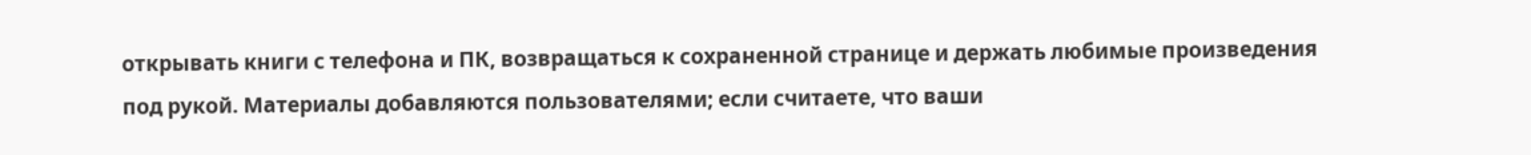открывать книги с телефона и ПК, возвращаться к сохраненной странице и держать любимые произведения под рукой. Материалы добавляются пользователями; если считаете, что ваши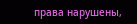права нарушены,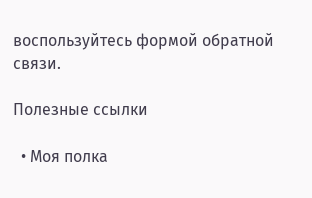воспользуйтесь формой обратной связи.

Полезные ссылки

  • Моя полка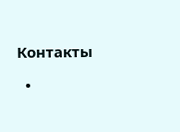Контакты

  •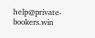help@private-bookers.win